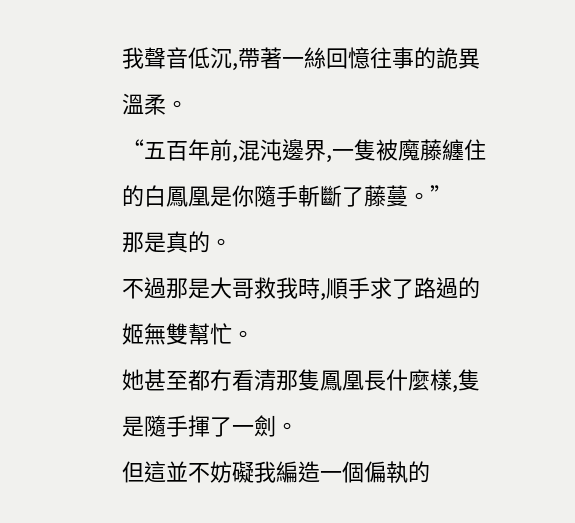我聲音低沉,帶著一絲回憶往事的詭異溫柔。
“五百年前,混沌邊界,一隻被魔藤纏住的白鳳凰是你隨手斬斷了藤蔓。”
那是真的。
不過那是大哥救我時,順手求了路過的姬無雙幫忙。
她甚至都冇看清那隻鳳凰長什麼樣,隻是隨手揮了一劍。
但這並不妨礙我編造一個偏執的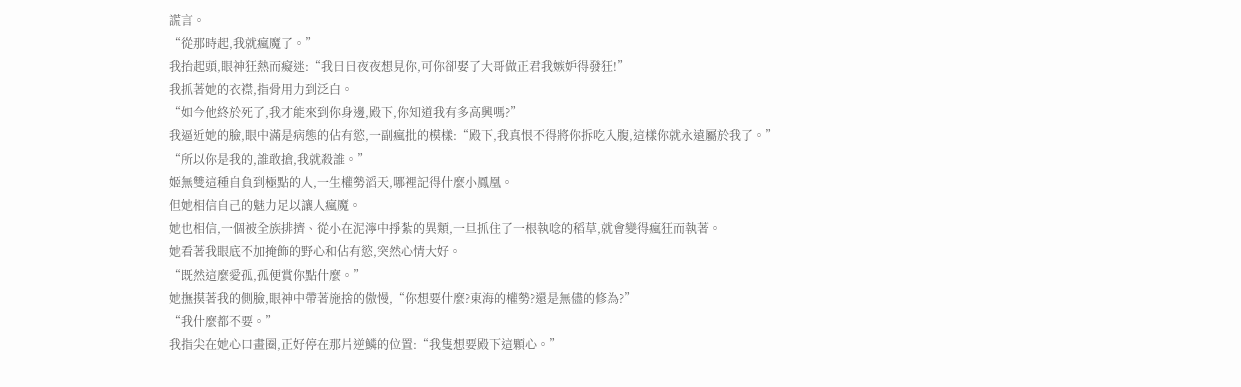謊言。
“從那時起,我就瘋魔了。”
我抬起頭,眼神狂熱而癡迷:“我日日夜夜想見你,可你卻娶了大哥做正君我嫉妒得發狂!”
我抓著她的衣襟,指骨用力到泛白。
“如今他終於死了,我才能來到你身邊,殿下,你知道我有多高興嗎?”
我逼近她的臉,眼中滿是病態的佔有慾,一副瘋批的模樣:“殿下,我真恨不得將你拆吃入腹,這樣你就永遠屬於我了。”
“所以你是我的,誰敢搶,我就殺誰。”
姬無雙這種自負到極點的人,一生權勢滔天,哪裡記得什麼小鳳凰。
但她相信自己的魅力足以讓人瘋魔。
她也相信,一個被全族排擠、從小在泥濘中掙紮的異類,一旦抓住了一根執唸的稻草,就會變得瘋狂而執著。
她看著我眼底不加掩飾的野心和佔有慾,突然心情大好。
“既然這麼愛孤,孤便賞你點什麼。”
她撫摸著我的側臉,眼神中帶著施捨的傲慢,“你想要什麼?東海的權勢?還是無儘的修為?”
“我什麼都不要。”
我指尖在她心口畫圈,正好停在那片逆鱗的位置:“我隻想要殿下這顆心。”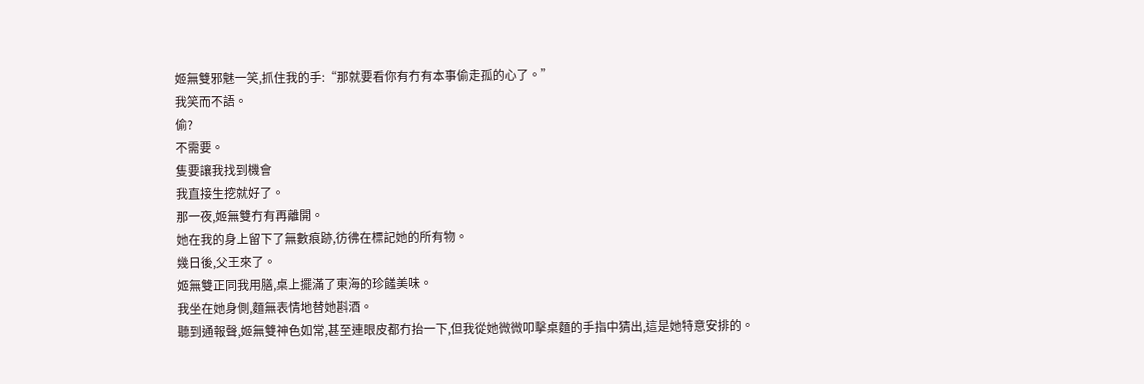姬無雙邪魅一笑,抓住我的手:“那就要看你有冇有本事偷走孤的心了。”
我笑而不語。
偷?
不需要。
隻要讓我找到機會
我直接生挖就好了。
那一夜,姬無雙冇有再離開。
她在我的身上留下了無數痕跡,彷彿在標記她的所有物。
幾日後,父王來了。
姬無雙正同我用膳,桌上擺滿了東海的珍饈美味。
我坐在她身側,麵無表情地替她斟酒。
聽到通報聲,姬無雙神色如常,甚至連眼皮都冇抬一下,但我從她微微叩擊桌麵的手指中猜出,這是她特意安排的。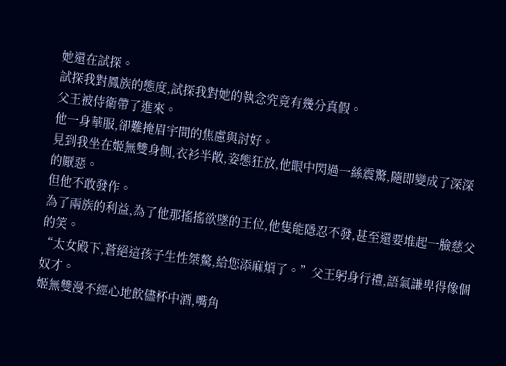她還在試探。
試探我對鳳族的態度,試探我對她的執念究竟有幾分真假。
父王被侍衛帶了進來。
他一身華服,卻難掩眉宇間的焦慮與討好。
見到我坐在姬無雙身側,衣衫半敞,姿態狂放,他眼中閃過一絲震驚,隨即變成了深深的厭惡。
但他不敢發作。
為了兩族的利益,為了他那搖搖欲墜的王位,他隻能隱忍不發,甚至還要堆起一臉慈父的笑。
“太女殿下,蒼絕這孩子生性桀驁,給您添麻煩了。”父王躬身行禮,語氣謙卑得像個奴才。
姬無雙漫不經心地飲儘杯中酒,嘴角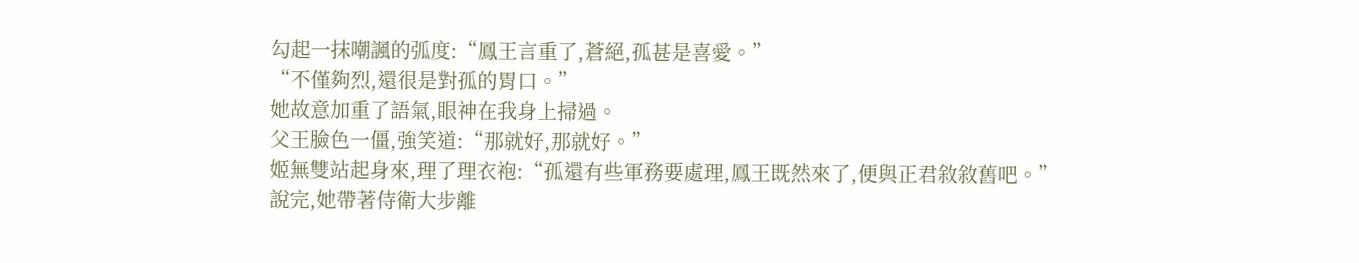勾起一抹嘲諷的弧度:“鳳王言重了,蒼絕,孤甚是喜愛。”
“不僅夠烈,還很是對孤的胃口。”
她故意加重了語氣,眼神在我身上掃過。
父王臉色一僵,強笑道:“那就好,那就好。”
姬無雙站起身來,理了理衣袍:“孤還有些軍務要處理,鳳王既然來了,便與正君敘敘舊吧。”
說完,她帶著侍衛大步離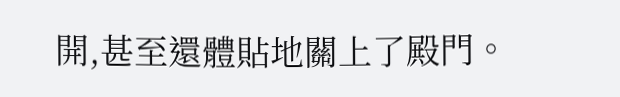開,甚至還體貼地關上了殿門。